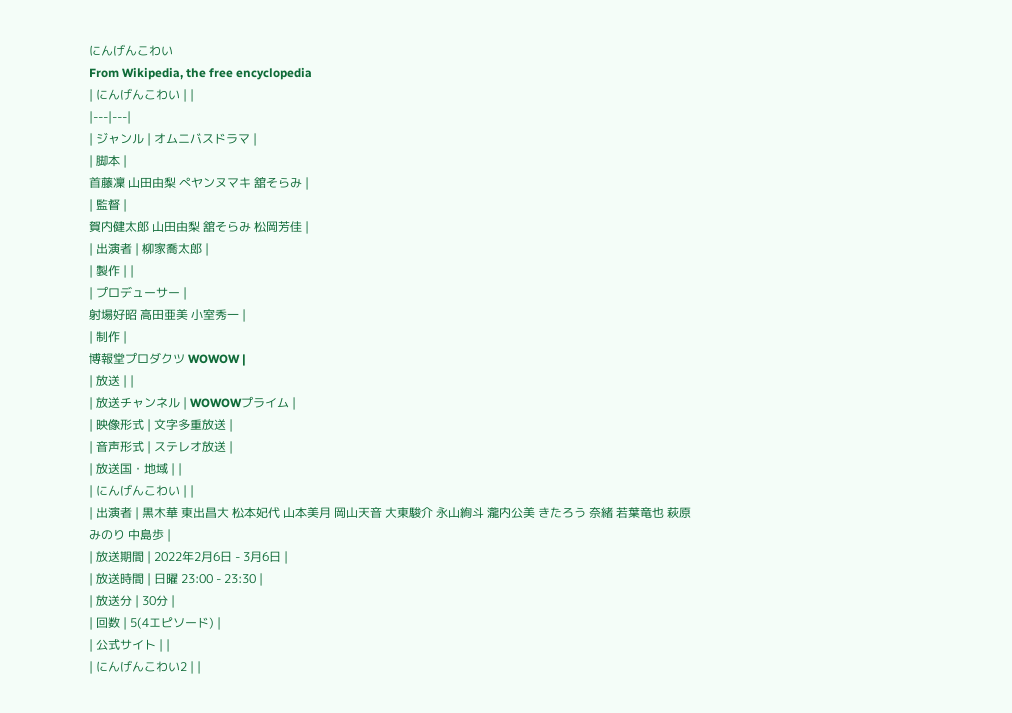にんげんこわい
From Wikipedia, the free encyclopedia
| にんげんこわい | |
|---|---|
| ジャンル | オムニバスドラマ |
| 脚本 |
首藤凜 山田由梨 ぺヤンヌマキ 舘そらみ |
| 監督 |
賀内健太郎 山田由梨 舘そらみ 松岡芳佳 |
| 出演者 | 柳家喬太郎 |
| 製作 | |
| プロデューサー |
射場好昭 高田亜美 小室秀一 |
| 制作 |
博報堂プロダクツ WOWOW |
| 放送 | |
| 放送チャンネル | WOWOWプライム |
| 映像形式 | 文字多重放送 |
| 音声形式 | ステレオ放送 |
| 放送国・地域 | |
| にんげんこわい | |
| 出演者 | 黒木華 東出昌大 松本妃代 山本美月 岡山天音 大東駿介 永山絢斗 瀧内公美 きたろう 奈緒 若葉竜也 萩原みのり 中島歩 |
| 放送期間 | 2022年2月6日 - 3月6日 |
| 放送時間 | 日曜 23:00 - 23:30 |
| 放送分 | 30分 |
| 回数 | 5(4エピソード) |
| 公式サイト | |
| にんげんこわい2 | |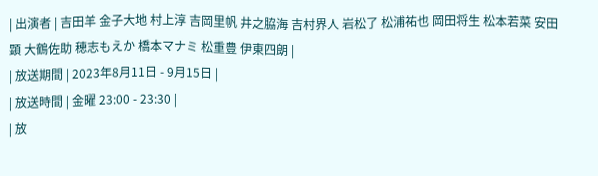| 出演者 | 吉田羊 金子大地 村上淳 吉岡里帆 井之脇海 吉村界人 岩松了 松浦祐也 岡田将生 松本若菜 安田顕 大鶴佐助 穂志もえか 橋本マナミ 松重豊 伊東四朗 |
| 放送期間 | 2023年8月11日 - 9月15日 |
| 放送時間 | 金曜 23:00 - 23:30 |
| 放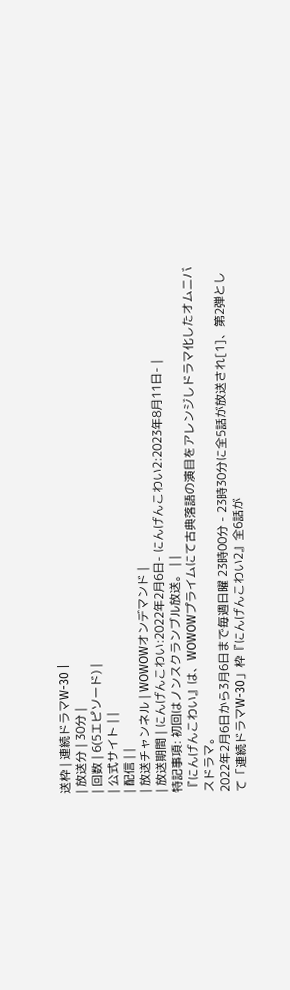送枠 | 連続ドラマW-30 |
| 放送分 | 30分 |
| 回数 | 6(5エピソード) |
| 公式サイト | |
| 配信 | |
| 放送チャンネル | WOWOWオンデマンド |
| 放送期間 | にんげんこわい:2022年2月6日- にんげんこわい2:2023年8月11日- |
特記事項: 初回はノンスクランブル放送。 | |
『にんげんこわい』は、WOWOWプライムにて古典落語の演目をアレンジしドラマ化したオムニバスドラマ。
2022年2月6日から3月6日まで毎週日曜 23時00分 - 23時30分に全5話が放送され[1]、第2弾として「連続ドラマW-30」枠『にんげんこわい2』全6話が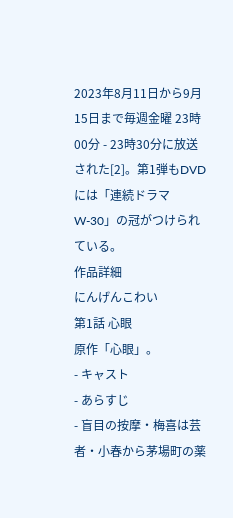2023年8月11日から9月15日まで毎週金曜 23時00分 - 23時30分に放送された[2]。第1弾もDVDには「連続ドラマW-30」の冠がつけられている。
作品詳細
にんげんこわい
第1話 心眼
原作「心眼」。
- キャスト
- あらすじ
- 盲目の按摩・梅喜は芸者・小春から茅場町の薬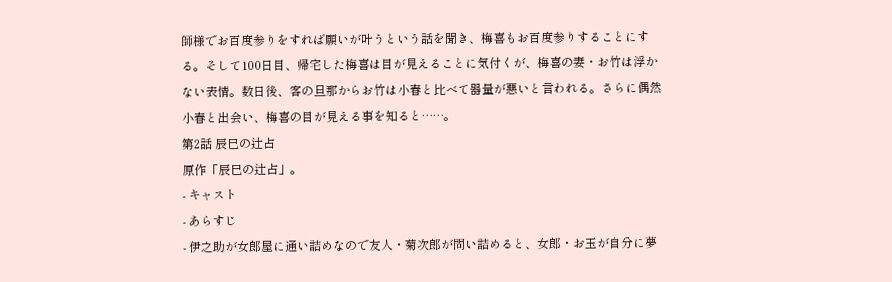師様でお百度参りをすれば願いが叶うという話を聞き、梅喜もお百度参りすることにする。そして100日目、帰宅した梅喜は目が見えることに気付くが、梅喜の妻・お竹は浮かない表情。数日後、客の旦那からお竹は小春と比べて器量が悪いと言われる。さらに偶然小春と出会い、梅喜の目が見える事を知ると……。
第2話 辰巳の辻占
原作「辰巳の辻占」。
- キャスト
- あらすじ
- 伊之助が女郎屋に通い詰めなので友人・菊次郎が問い詰めると、女郎・お玉が自分に夢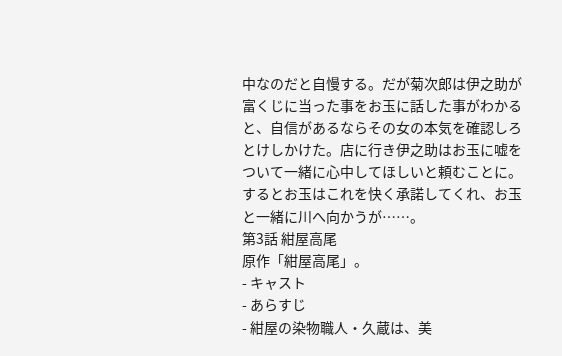中なのだと自慢する。だが菊次郎は伊之助が富くじに当った事をお玉に話した事がわかると、自信があるならその女の本気を確認しろとけしかけた。店に行き伊之助はお玉に嘘をついて一緒に心中してほしいと頼むことに。するとお玉はこれを快く承諾してくれ、お玉と一緒に川へ向かうが……。
第3話 紺屋高尾
原作「紺屋高尾」。
- キャスト
- あらすじ
- 紺屋の染物職人・久蔵は、美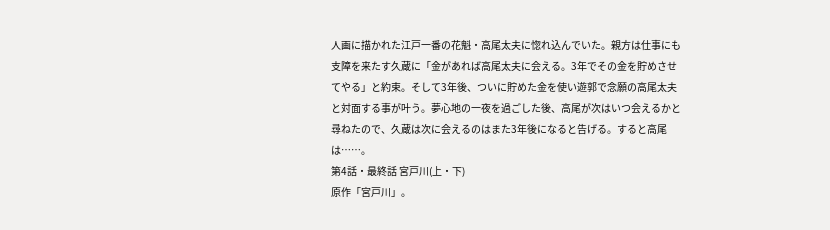人画に描かれた江戸一番の花魁・高尾太夫に惚れ込んでいた。親方は仕事にも支障を来たす久蔵に「金があれば高尾太夫に会える。3年でその金を貯めさせてやる」と約束。そして3年後、ついに貯めた金を使い遊郭で念願の高尾太夫と対面する事が叶う。夢心地の一夜を過ごした後、高尾が次はいつ会えるかと尋ねたので、久蔵は次に会えるのはまた3年後になると告げる。すると高尾は……。
第4話・最終話 宮戸川(上・下)
原作「宮戸川」。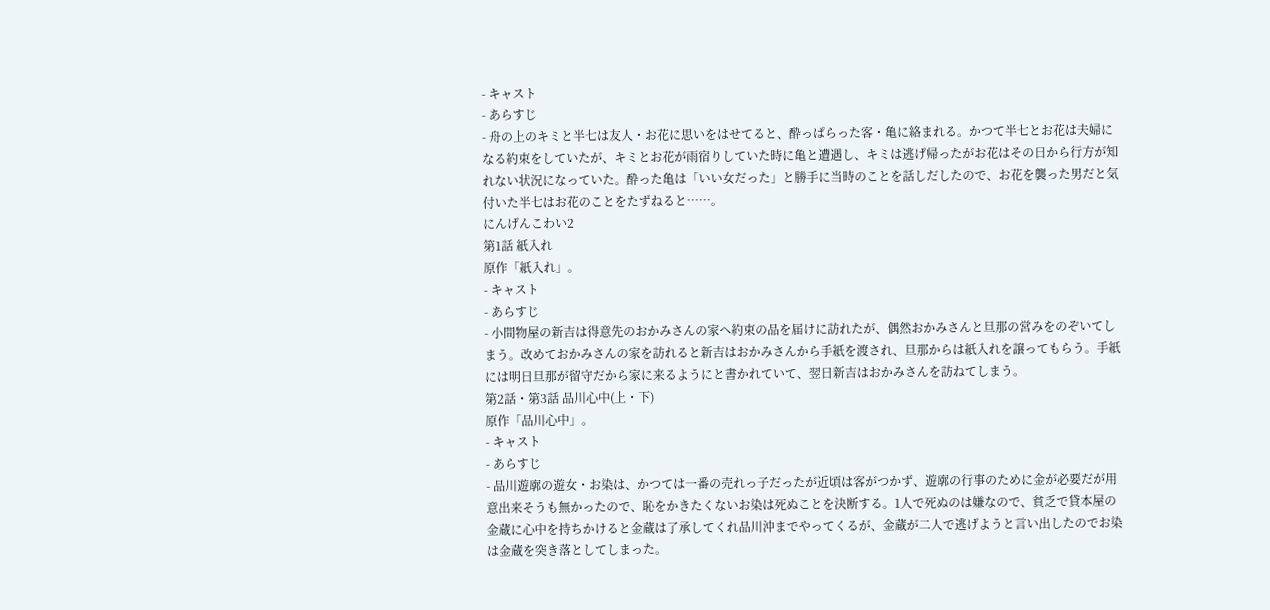- キャスト
- あらすじ
- 舟の上のキミと半七は友人・お花に思いをはせてると、酔っぱらった客・亀に絡まれる。かつて半七とお花は夫婦になる約束をしていたが、キミとお花が雨宿りしていた時に亀と遭遇し、キミは逃げ帰ったがお花はその日から行方が知れない状況になっていた。酔った亀は「いい女だった」と勝手に当時のことを話しだしたので、お花を襲った男だと気付いた半七はお花のことをたずねると……。
にんげんこわい2
第1話 紙入れ
原作「紙入れ」。
- キャスト
- あらすじ
- 小間物屋の新吉は得意先のおかみさんの家へ約束の品を届けに訪れたが、偶然おかみさんと旦那の営みをのぞいてしまう。改めておかみさんの家を訪れると新吉はおかみさんから手紙を渡され、旦那からは紙入れを譲ってもらう。手紙には明日旦那が留守だから家に来るようにと書かれていて、翌日新吉はおかみさんを訪ねてしまう。
第2話・第3話 品川心中(上・下)
原作「品川心中」。
- キャスト
- あらすじ
- 品川遊廓の遊女・お染は、かつては一番の売れっ子だったが近頃は客がつかず、遊廓の行事のために金が必要だが用意出来そうも無かったので、恥をかきたくないお染は死ぬことを決断する。1人で死ぬのは嫌なので、貧乏で貸本屋の金蔵に心中を持ちかけると金蔵は了承してくれ品川沖までやってくるが、金蔵が二人で逃げようと言い出したのでお染は金蔵を突き落としてしまった。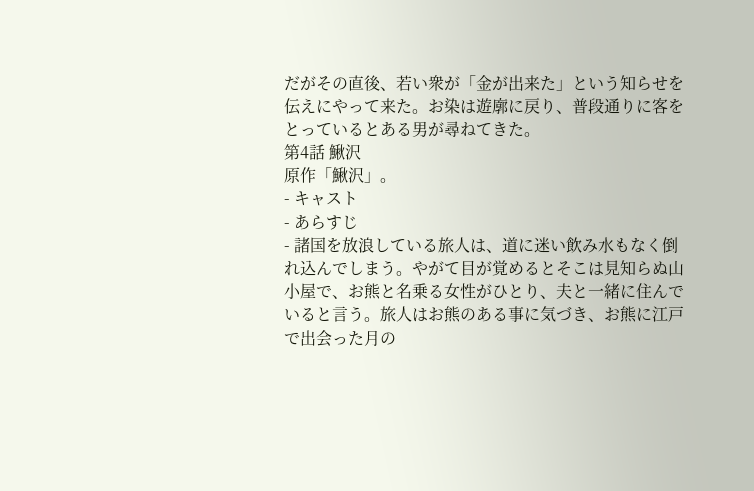だがその直後、若い衆が「金が出来た」という知らせを伝えにやって来た。お染は遊廓に戻り、普段通りに客をとっているとある男が尋ねてきた。
第4話 鰍沢
原作「鰍沢」。
- キャスト
- あらすじ
- 諸国を放浪している旅人は、道に迷い飲み水もなく倒れ込んでしまう。やがて目が覚めるとそこは見知らぬ山小屋で、お熊と名乗る女性がひとり、夫と一緒に住んでいると言う。旅人はお熊のある事に気づき、お熊に江戸で出会った月の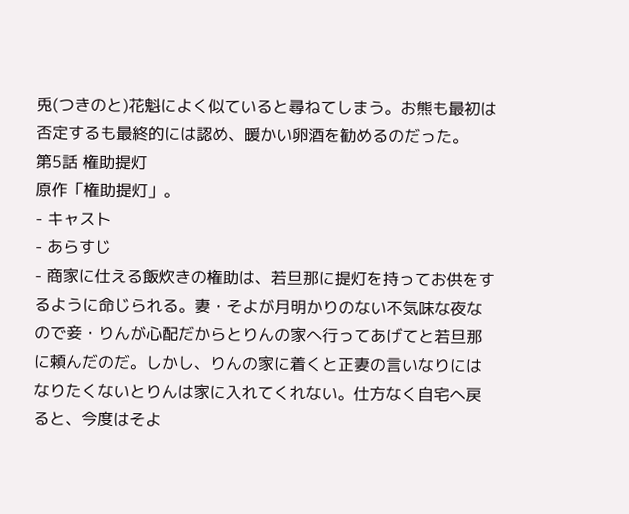兎(つきのと)花魁によく似ていると尋ねてしまう。お熊も最初は否定するも最終的には認め、暖かい卵酒を勧めるのだった。
第5話 権助提灯
原作「権助提灯」。
- キャスト
- あらすじ
- 商家に仕える飯炊きの権助は、若旦那に提灯を持ってお供をするように命じられる。妻・そよが月明かりのない不気味な夜なので妾・りんが心配だからとりんの家へ行ってあげてと若旦那に頼んだのだ。しかし、りんの家に着くと正妻の言いなりにはなりたくないとりんは家に入れてくれない。仕方なく自宅へ戻ると、今度はそよ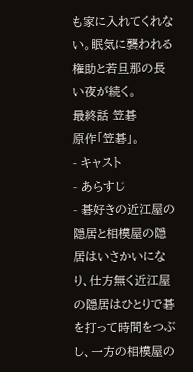も家に入れてくれない。眠気に襲われる権助と若旦那の長い夜が続く。
最終話 笠碁
原作「笠碁」。
- キャスト
- あらすじ
- 碁好きの近江屋の隠居と相模屋の隠居はいさかいになり、仕方無く近江屋の隠居はひとりで碁を打って時間をつぶし、一方の相模屋の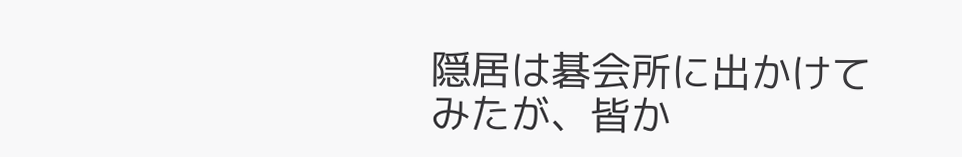隠居は碁会所に出かけてみたが、皆か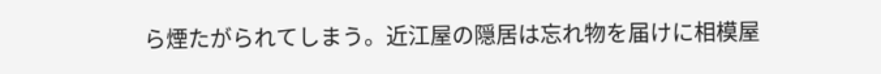ら煙たがられてしまう。近江屋の隠居は忘れ物を届けに相模屋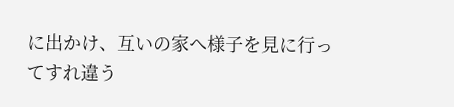に出かけ、互いの家へ様子を見に行ってすれ違う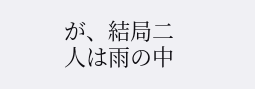が、結局二人は雨の中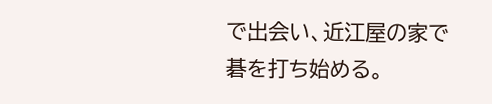で出会い、近江屋の家で碁を打ち始める。